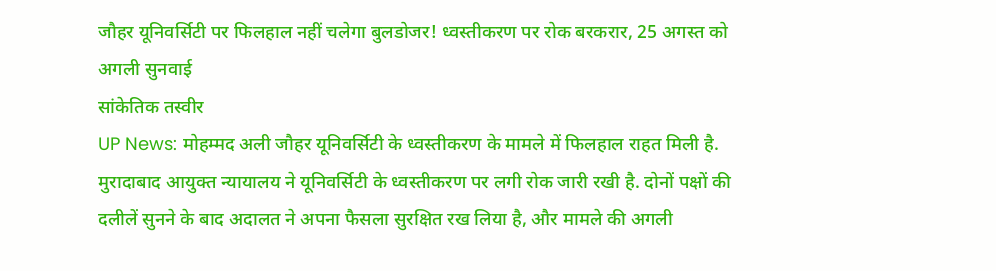जौहर यूनिवर्सिटी पर फिलहाल नहीं चलेगा बुलडोजर! ध्वस्तीकरण पर रोक बरकरार, 25 अगस्त को अगली सुनवाई
सांकेतिक तस्वीर
UP News: मोहम्मद अली जौहर यूनिवर्सिटी के ध्वस्तीकरण के मामले में फिलहाल राहत मिली है. मुरादाबाद आयुक्त न्यायालय ने यूनिवर्सिटी के ध्वस्तीकरण पर लगी रोक जारी रखी है. दोनों पक्षों की दलीलें सुनने के बाद अदालत ने अपना फैसला सुरक्षित रख लिया है, और मामले की अगली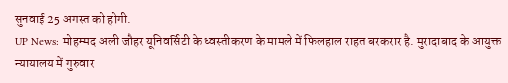सुनवाई 25 अगस्त को होगी.
UP News: मोहम्मद अली जौहर यूनिवर्सिटी के ध्वस्तीकरण के मामले में फिलहाल राहत बरकरार है. मुरादाबाद के आयुक्त न्यायालय में गुरुवार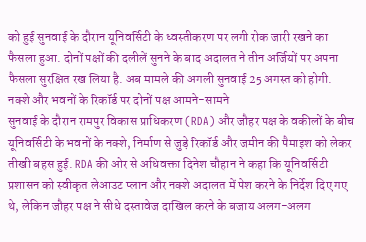को हुई सुनवाई के दौरान यूनिवर्सिटी के ध्वस्तीकरण पर लगी रोक जारी रखने का फैसला हुआ. दोनों पक्षों की दलीलें सुनने के बाद अदालत ने तीन अर्जियों पर अपना फैसला सुरक्षित रख लिया है. अब मामले की अगली सुनवाई 25 अगस्त को होगी.
नक्शे और भवनों के रिकॉर्ड पर दोनों पक्ष आमने-सामने
सुनवाई के दौरान रामपुर विकास प्राधिकरण (RDA) और जौहर पक्ष के वकीलों के बीच यूनिवर्सिटी के भवनों के नक्शे, निर्माण से जुड़े रिकॉर्ड और जमीन की पैमाइश को लेकर तीखी बहस हुई. RDA की ओर से अधिवक्ता दिनेश चौहान ने कहा कि यूनिवर्सिटी प्रशासन को स्वीकृत लेआउट प्लान और नक्शे अदालत में पेश करने के निर्देश दिए गए थे, लेकिन जौहर पक्ष ने सीधे दस्तावेज दाखिल करने के बजाय अलग-अलग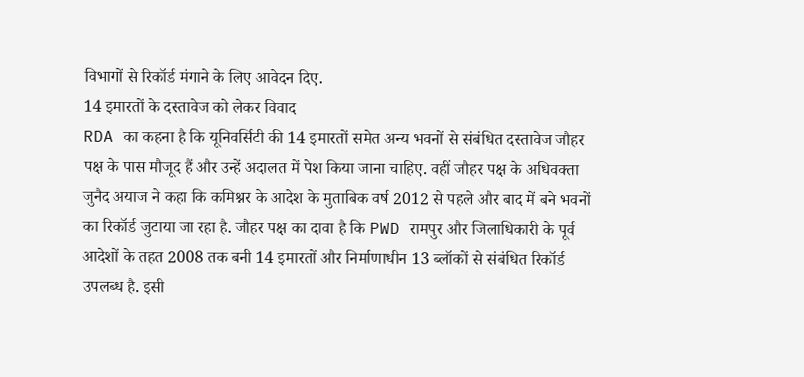विभागों से रिकॉर्ड मंगाने के लिए आवेदन दिए.
14 इमारतों के दस्तावेज को लेकर विवाद
RDA का कहना है कि यूनिवर्सिटी की 14 इमारतों समेत अन्य भवनों से संबंधित दस्तावेज जौहर पक्ष के पास मौजूद हैं और उन्हें अदालत में पेश किया जाना चाहिए. वहीं जौहर पक्ष के अधिवक्ता जुनैद अयाज ने कहा कि कमिश्नर के आदेश के मुताबिक वर्ष 2012 से पहले और बाद में बने भवनों का रिकॉर्ड जुटाया जा रहा है. जौहर पक्ष का दावा है कि PWD रामपुर और जिलाधिकारी के पूर्व आदेशों के तहत 2008 तक बनी 14 इमारतों और निर्माणाधीन 13 ब्लॉकों से संबंधित रिकॉर्ड उपलब्ध है. इसी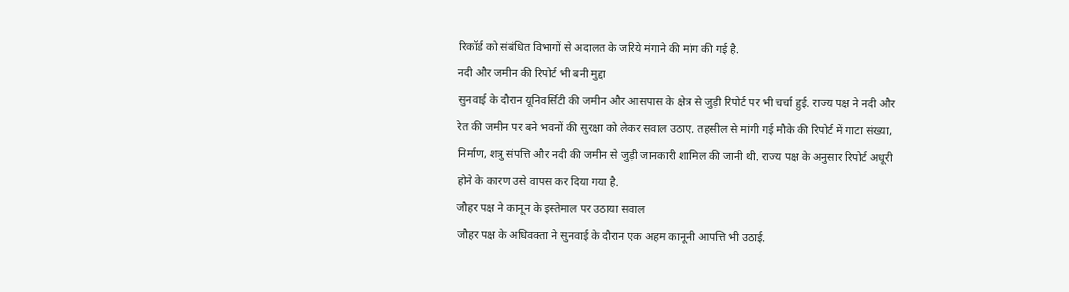रिकॉर्ड को संबंधित विभागों से अदालत के जरिये मंगाने की मांग की गई है.
नदी और जमीन की रिपोर्ट भी बनी मुद्दा
सुनवाई के दौरान यूनिवर्सिटी की जमीन और आसपास के क्षेत्र से जुड़ी रिपोर्ट पर भी चर्चा हुई. राज्य पक्ष ने नदी और रेत की जमीन पर बने भवनों की सुरक्षा को लेकर सवाल उठाए. तहसील से मांगी गई मौके की रिपोर्ट में गाटा संख्या, निर्माण, शत्रु संपत्ति और नदी की जमीन से जुड़ी जानकारी शामिल की जानी थी. राज्य पक्ष के अनुसार रिपोर्ट अधूरी होने के कारण उसे वापस कर दिया गया है.
जौहर पक्ष ने कानून के इस्तेमाल पर उठाया सवाल
जौहर पक्ष के अधिवक्ता ने सुनवाई के दौरान एक अहम कानूनी आपत्ति भी उठाई.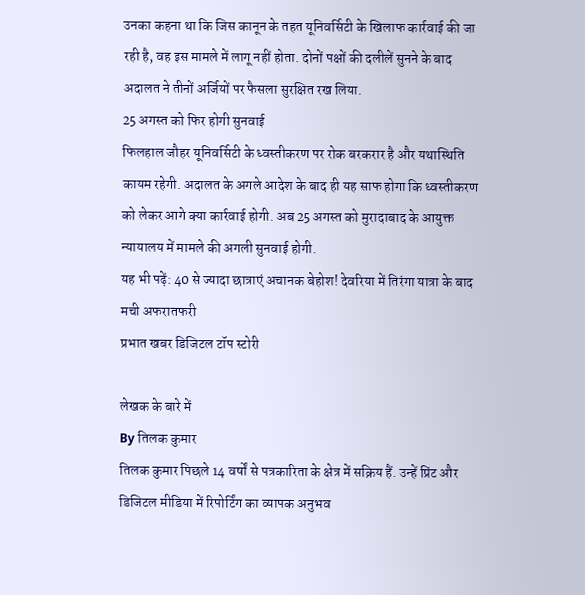उनका कहना था कि जिस कानून के तहत यूनिवर्सिटी के खिलाफ कार्रवाई की जा रही है, वह इस मामले में लागू नहीं होता. दोनों पक्षों की दलीलें सुनने के बाद अदालत ने तीनों अर्जियों पर फैसला सुरक्षित रख लिया.
25 अगस्त को फिर होगी सुनवाई
फिलहाल जौहर यूनिवर्सिटी के ध्वस्तीकरण पर रोक बरकरार है और यथास्थिति कायम रहेगी. अदालत के अगले आदेश के बाद ही यह साफ होगा कि ध्वस्तीकरण को लेकर आगे क्या कार्रवाई होगी. अब 25 अगस्त को मुरादाबाद के आयुक्त न्यायालय में मामले की अगली सुनवाई होगी.
यह भी पढ़ें: 40 से ज्यादा छात्राएं अचानक बेहोश! देवरिया में तिरंगा यात्रा के बाद मची अफरातफरी
प्रभात खबर डिजिटल टॉप स्टोरी

लेखक के बारे में
By तिलक कुमार
तिलक कुमार पिछले 14 वर्षों से पत्रकारिता के क्षेत्र में सक्रिय हैं. उन्हें प्रिंट और डिजिटल मीडिया में रिपोर्टिंग का व्यापक अनुभव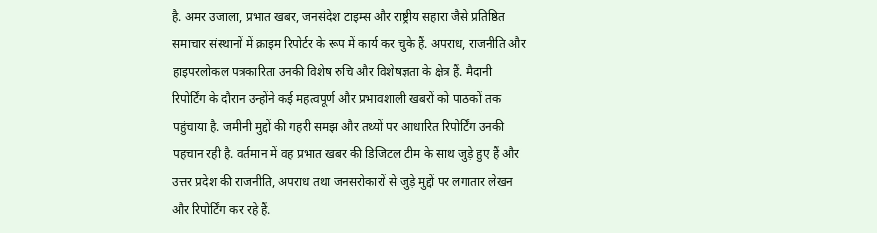है. अमर उजाला, प्रभात खबर, जनसंदेश टाइम्स और राष्ट्रीय सहारा जैसे प्रतिष्ठित समाचार संस्थानों में क्राइम रिपोर्टर के रूप में कार्य कर चुके हैं. अपराध, राजनीति और हाइपरलोकल पत्रकारिता उनकी विशेष रुचि और विशेषज्ञता के क्षेत्र हैं. मैदानी रिपोर्टिंग के दौरान उन्होंने कई महत्वपूर्ण और प्रभावशाली खबरों को पाठकों तक पहुंचाया है. जमीनी मुद्दों की गहरी समझ और तथ्यों पर आधारित रिपोर्टिंग उनकी पहचान रही है. वर्तमान में वह प्रभात खबर की डिजिटल टीम के साथ जुड़े हुए हैं और उत्तर प्रदेश की राजनीति, अपराध तथा जनसरोकारों से जुड़े मुद्दों पर लगातार लेखन और रिपोर्टिंग कर रहे हैं.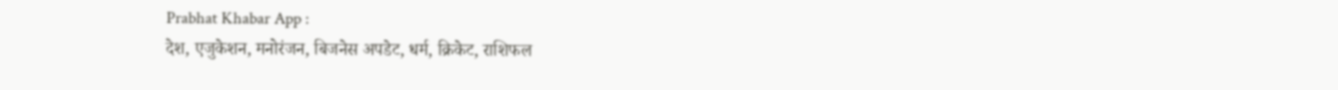Prabhat Khabar App :
देश, एजुकेशन, मनोरंजन, बिजनेस अपडेट, धर्म, क्रिकेट, राशिफल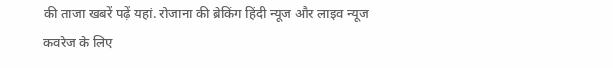की ताजा खबरें पढ़ें यहां. रोजाना की ब्रेकिंग हिंदी न्यूज और लाइव न्यूज कवरेज के लिए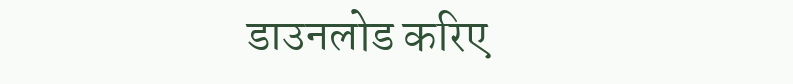डाउनलोड करिए